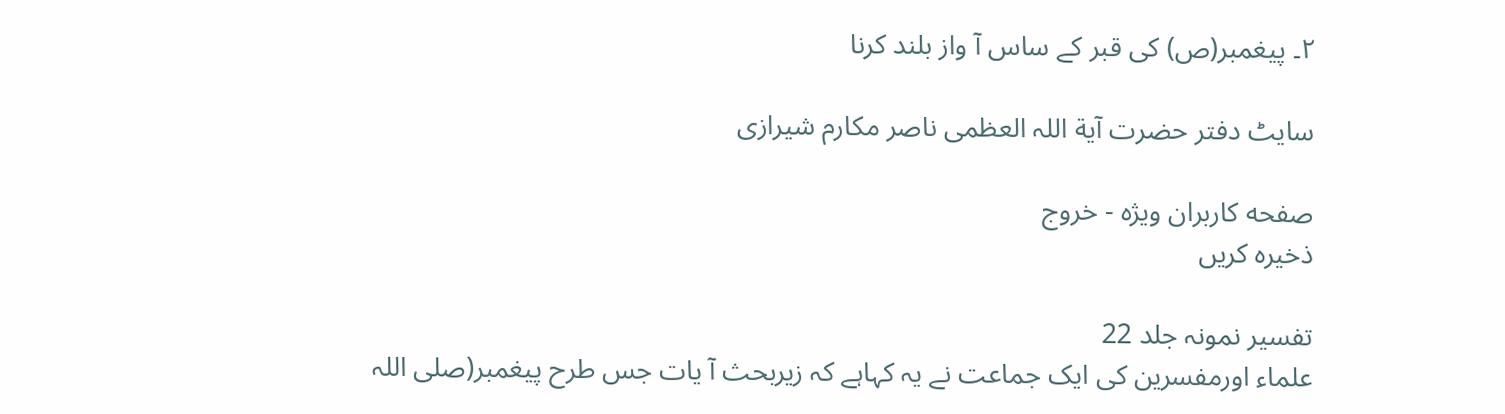٢۔ پیغمبر(ص) کی قبر کے ساس آ واز بلند کرنا

سایٹ دفتر حضرت آیة اللہ العظمی ناصر مکارم شیرازی

صفحه کاربران ویژه - خروج
ذخیره کریں

تفسیر نمونہ جلد 22
علماء اورمفسرین کی ایک جماعت نے یہ کہاہے کہ زیربحث آ یات جس طرح پیغمبر(صلی اللہ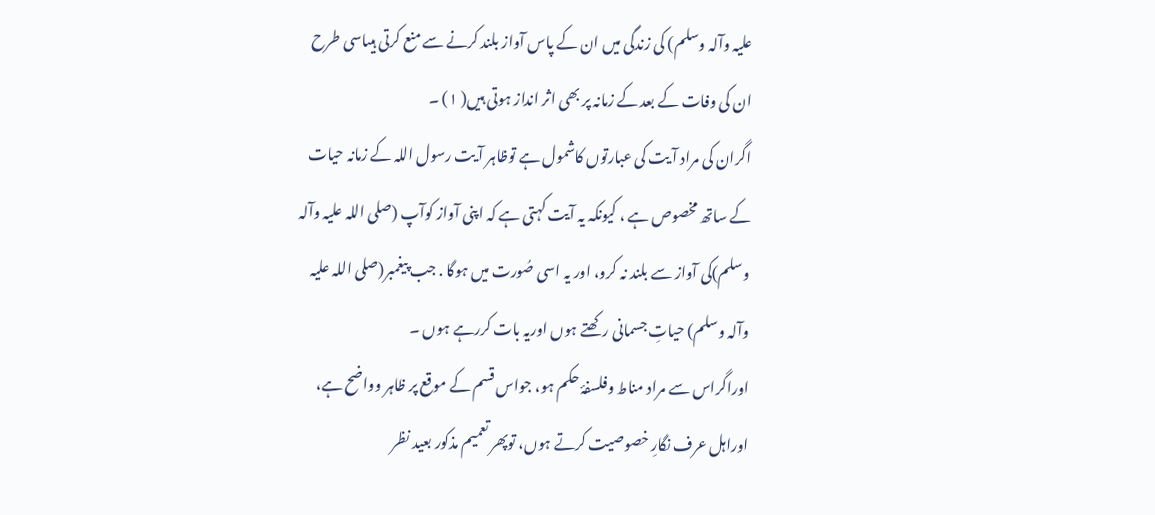علیہ وآلہ وسلم) کی زندگی میں ان کے پاس آواز بلند کرنے سے منع کرتی ہیںاسی طرح ان کی وفات کے بعد کے زمانہ پر بھی اثر انداز ہوتی ہیں( ١) ۔
اگران کی مراد آ یت کی عبارتوں کاشمول ہے توظاہر آ یت رسول اللہ کے زمانہ حیات کے ساتھ مخصوص ہے ، کیونکہ یہ آیت کہتی ہے کہ اپنی آواز کوآپ (صلی اللہ علیہ وآلہ وسلم)کی آواز سے بلند نہ کرو، اور یہ اسی صُورت میں ہوگا . جب پیغمبر(صلی اللہ علیہ وآلہ وسلم) حیاتِ جسمانی رکھتے ہوں اوریہ بات کررہے ہوں ۔
اوراگراس سے مراد مناط وفلسفۂ حکم ہو، جواس قسم کے موقع پر ظاہر وواضح ہے، اوراہل عرف نگارِ خصوصیت کرتے ہوں، توپھر تعمیم مذکور بعید نظر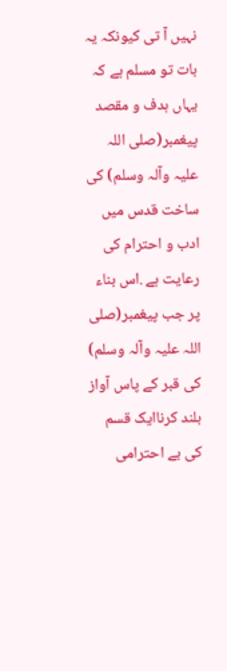نہیں آ تی کیونکہ یہ بات تو مسلم ہے کہ یہاں ہدف و مقصد پیغمبر(صلی اللہ علیہ وآلہ وسلم) کی ساخت قدس میں ادب و احترام کی رعایت ہے .اس بناء پر جب پیغمبر(صلی اللہ علیہ وآلہ وسلم) کی قبر کے پاس آواز بلند کرناایک قسم کی بے احترامی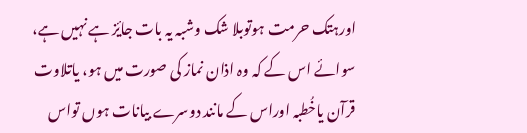اورہتک حرمت ہوتوبلا شک وشبہ یہ بات جایٔز ہے نہیں ہے، سوائے اس کے کہ وہ اذان نماز کی صورت میں ہو، یاتلاوت قرآن یاخُطبہ اوراس کے مانند دوسرے بیانات ہوں تواس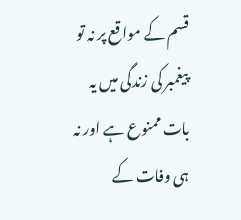قسم کے مواقع پر نہ تو پیغمبر کی زندگی میں یہ بات ممنوع ہے اور نہ ہی وفات کے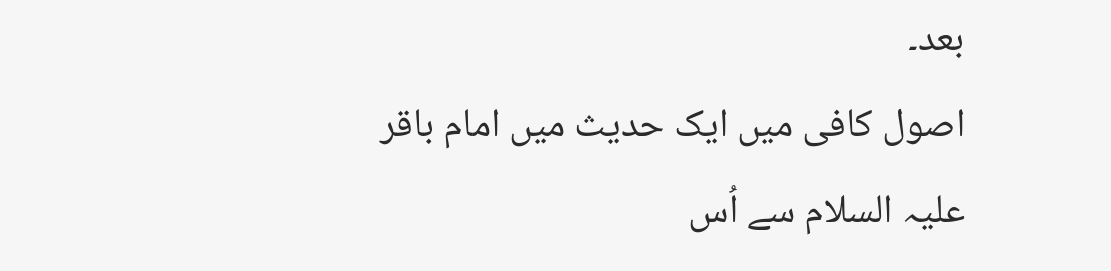بعد۔
اصول کافی میں ایک حدیث میں امام باقر علیہ السلام سے اُس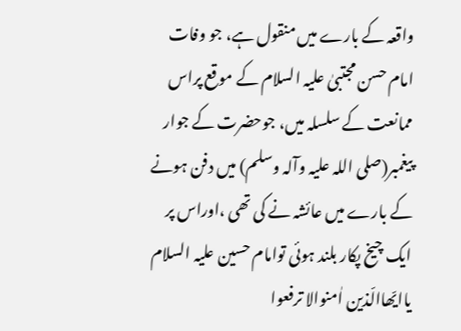واقعہ کے بارے میں منقول ہے، جو وفات امام حسن مجتبیٰ علیہ السلام کے موقع پراس ممانعت کے سلسلہ میں، جوحضرت کے جوار پیغمبر(صلی اللہ علیہ وآلہ وسلم) میں دفن ہونے کے بارے میں عائشہ نے کی تھی ،اوراس پر ایک چیخ پکار بلند ہوئی توامام حسین علیہ السلام یاایّھاالّذین اٰمنوالا ترفعوا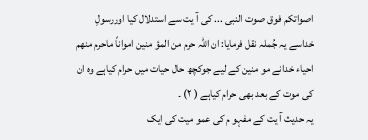اصواتکم فوق صوت النبی ... کی آ یت سے استدلال کیا اوررسولِ خداسے یہ جُملہ نقل فرمایا: ان اللہ حرم من المؤ منین امواناً ماحرم منھم احیاء خدانے مو منین کے لیے جوکچھ حال حیات میں حرام کیاہے وہ ان کی موت کے بعد بھی حرام کیاہے ( ٢) ۔
یہ حدیث آ یت کے مفہو م کی عمو میت کی ایک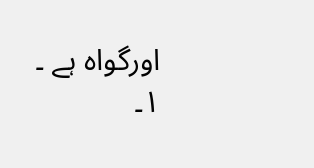اورگواہ ہے ۔
١۔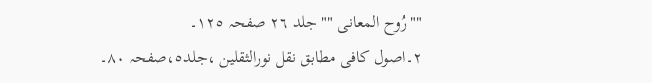""رُوح المعانی "" جلد ٢٦ صفحہ ١٢٥۔
٢۔اصول کافی مطابق نقل نورالثقلین ،جلد٥،صفحہ ٨٠۔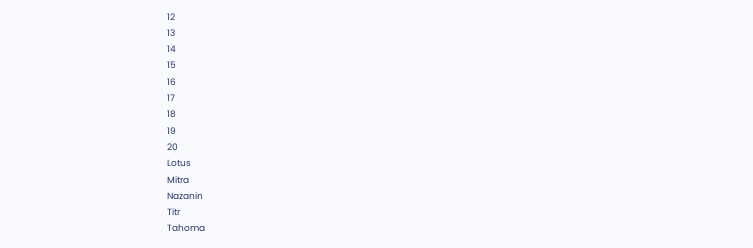12
13
14
15
16
17
18
19
20
Lotus
Mitra
Nazanin
Titr
Tahoma